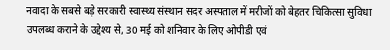नवादा के सबसे बड़े सरकारी स्वास्थ्य संस्थान सदर अस्पताल में मरीजों को बेहतर चिकित्सा सुविधा उपलब्ध कराने के उद्देश्य से, 30 मई को शनिवार के लिए ओपीडी एवं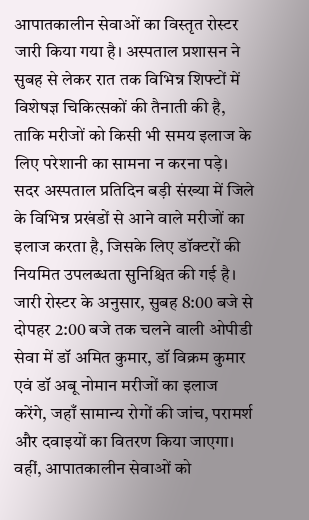आपातकालीन सेवाओं का विस्तृत रोस्टर जारी किया गया है। अस्पताल प्रशासन ने सुबह से लेकर रात तक विभिन्न शिफ्टों में विशेषज्ञ चिकित्सकों की तैनाती की है, ताकि मरीजों को किसी भी समय इलाज के लिए परेशानी का सामना न करना पड़े। सदर अस्पताल प्रतिदिन बड़ी संख्या में जिले के विभिन्न प्रखंडों से आने वाले मरीजों का इलाज करता है, जिसके लिए डॉक्टरों की नियमित उपलब्धता सुनिश्चित की गई है। जारी रोस्टर के अनुसार, सुबह 8:00 बजे से दोपहर 2:00 बजे तक चलने वाली ओपीडी सेवा में डॉ अमित कुमार, डॉ विक्रम कुमार एवं डॉ अबू नोमान मरीजों का इलाज करेंगे, जहाँ सामान्य रोगों की जांच, परामर्श और दवाइयों का वितरण किया जाएगा। वहीं, आपातकालीन सेवाओं को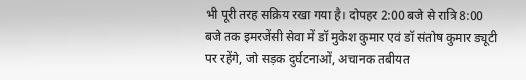भी पूरी तरह सक्रिय रखा गया है। दोपहर 2:00 बजे से रात्रि 8:00 बजे तक इमरजेंसी सेवा में डॉ मुकेश कुमार एवं डॉ संतोष कुमार ड्यूटी पर रहेंगे, जो सड़क दुर्घटनाओं, अचानक तबीयत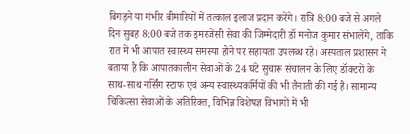बिगड़ने या गंभीर बीमारियों में तत्काल इलाज प्रदान करेंगे। रात्रि 8:00 बजे से अगले दिन सुबह 8:00 बजे तक इमरजेंसी सेवा की जिम्मेदारी डॉ मनोज कुमार संभालेंगे, ताकि रात में भी आपात स्वास्थ्य समस्या होने पर सहायता उपलब्ध रहे। अस्पताल प्रशासन ने बताया है कि आपातकालीन सेवाओं के 24 घंटे सुचारू संचालन के लिए डॉक्टरों के साथ-साथ नर्सिंग स्टाफ एवं अन्य स्वास्थ्यकर्मियों की भी तैनाती की गई है। सामान्य चिकित्सा सेवाओं के अतिरिक्त, विभिन्न विशेषज्ञ विभागों में भी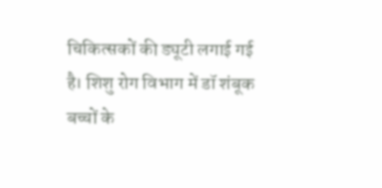चिकित्सकों की ड्यूटी लगाई गई है। शिशु रोग विभाग में डॉ शंबूक बच्चों के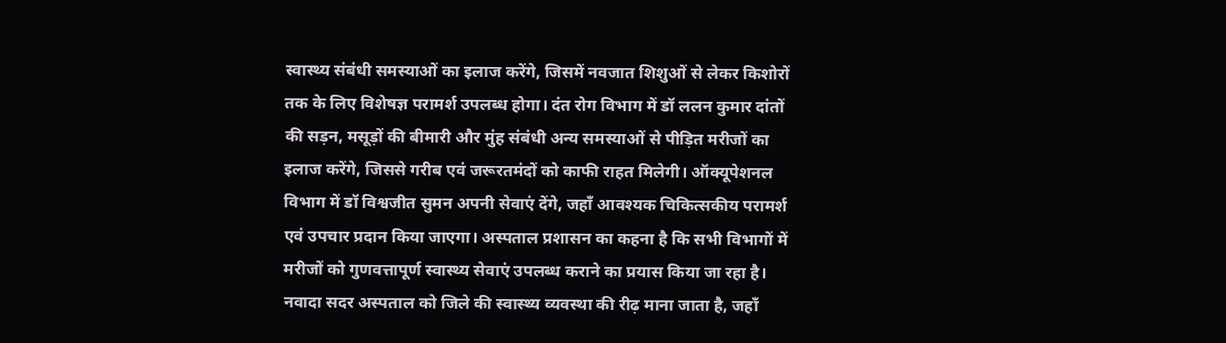स्वास्थ्य संबंधी समस्याओं का इलाज करेंगे, जिसमें नवजात शिशुओं से लेकर किशोरों तक के लिए विशेषज्ञ परामर्श उपलब्ध होगा। दंत रोग विभाग में डॉ ललन कुमार दांतों की सड़न, मसूड़ों की बीमारी और मुंह संबंधी अन्य समस्याओं से पीड़ित मरीजों का इलाज करेंगे, जिससे गरीब एवं जरूरतमंदों को काफी राहत मिलेगी। ऑक्यूपेशनल विभाग में डॉ विश्वजीत सुमन अपनी सेवाएं देंगे, जहाँ आवश्यक चिकित्सकीय परामर्श एवं उपचार प्रदान किया जाएगा। अस्पताल प्रशासन का कहना है कि सभी विभागों में मरीजों को गुणवत्तापूर्ण स्वास्थ्य सेवाएं उपलब्ध कराने का प्रयास किया जा रहा है। नवादा सदर अस्पताल को जिले की स्वास्थ्य व्यवस्था की रीढ़ माना जाता है, जहाँ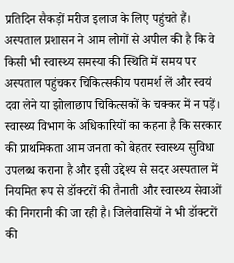प्रतिदिन सैकड़ों मरीज इलाज के लिए पहुंचते हैं। अस्पताल प्रशासन ने आम लोगों से अपील की है कि वे किसी भी स्वास्थ्य समस्या की स्थिति में समय पर अस्पताल पहुंचकर चिकित्सकीय परामर्श लें और स्वयं दवा लेने या झोलाछाप चिकित्सकों के चक्कर में न पड़ें। स्वास्थ्य विभाग के अधिकारियों का कहना है कि सरकार की प्राथमिकता आम जनता को बेहतर स्वास्थ्य सुविधा उपलब्ध कराना है और इसी उद्देश्य से सदर अस्पताल में नियमित रूप से डॉक्टरों की तैनाती और स्वास्थ्य सेवाओं की निगरानी की जा रही है। जिलेवासियों ने भी डॉक्टरों की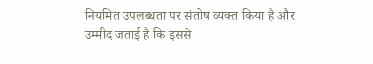नियमित उपलब्धता पर संतोष व्यक्त किया है और उम्मीद जताई है कि इससे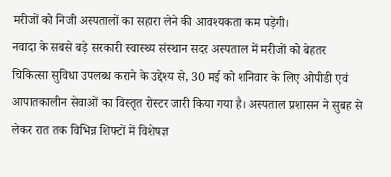मरीजों को निजी अस्पतालों का सहारा लेने की आवश्यकता कम पड़ेगी।
नवादा के सबसे बड़े सरकारी स्वास्थ्य संस्थान सदर अस्पताल में मरीजों को बेहतर चिकित्सा सुविधा उपलब्ध कराने के उद्देश्य से, 30 मई को शनिवार के लिए ओपीडी एवं आपातकालीन सेवाओं का विस्तृत रोस्टर जारी किया गया है। अस्पताल प्रशासन ने सुबह से लेकर रात तक विभिन्न शिफ्टों में विशेषज्ञ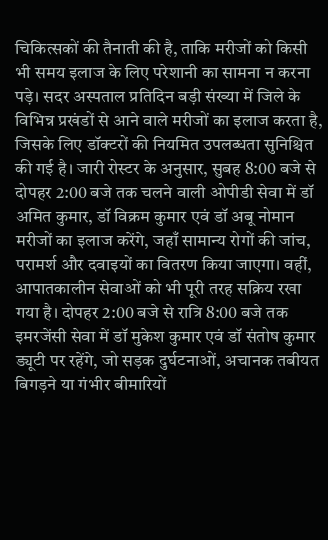चिकित्सकों की तैनाती की है, ताकि मरीजों को किसी भी समय इलाज के लिए परेशानी का सामना न करना पड़े। सदर अस्पताल प्रतिदिन बड़ी संख्या में जिले के विभिन्न प्रखंडों से आने वाले मरीजों का इलाज करता है, जिसके लिए डॉक्टरों की नियमित उपलब्धता सुनिश्चित की गई है। जारी रोस्टर के अनुसार, सुबह 8:00 बजे से दोपहर 2:00 बजे तक चलने वाली ओपीडी सेवा में डॉ अमित कुमार, डॉ विक्रम कुमार एवं डॉ अबू नोमान मरीजों का इलाज करेंगे, जहाँ सामान्य रोगों की जांच, परामर्श और दवाइयों का वितरण किया जाएगा। वहीं, आपातकालीन सेवाओं को भी पूरी तरह सक्रिय रखा गया है। दोपहर 2:00 बजे से रात्रि 8:00 बजे तक इमरजेंसी सेवा में डॉ मुकेश कुमार एवं डॉ संतोष कुमार ड्यूटी पर रहेंगे, जो सड़क दुर्घटनाओं, अचानक तबीयत बिगड़ने या गंभीर बीमारियों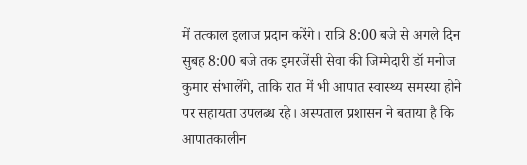में तत्काल इलाज प्रदान करेंगे। रात्रि 8:00 बजे से अगले दिन सुबह 8:00 बजे तक इमरजेंसी सेवा की जिम्मेदारी डॉ मनोज कुमार संभालेंगे, ताकि रात में भी आपात स्वास्थ्य समस्या होने पर सहायता उपलब्ध रहे। अस्पताल प्रशासन ने बताया है कि आपातकालीन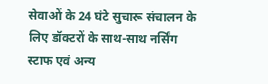सेवाओं के 24 घंटे सुचारू संचालन के लिए डॉक्टरों के साथ-साथ नर्सिंग स्टाफ एवं अन्य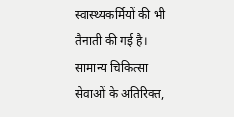स्वास्थ्यकर्मियों की भी तैनाती की गई है। सामान्य चिकित्सा सेवाओं के अतिरिक्त,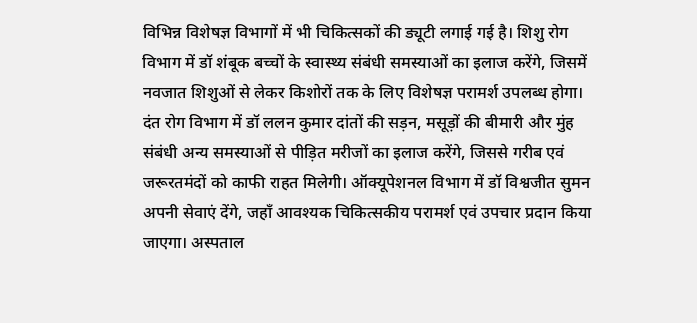विभिन्न विशेषज्ञ विभागों में भी चिकित्सकों की ड्यूटी लगाई गई है। शिशु रोग विभाग में डॉ शंबूक बच्चों के स्वास्थ्य संबंधी समस्याओं का इलाज करेंगे, जिसमें नवजात शिशुओं से लेकर किशोरों तक के लिए विशेषज्ञ परामर्श उपलब्ध होगा। दंत रोग विभाग में डॉ ललन कुमार दांतों की सड़न, मसूड़ों की बीमारी और मुंह संबंधी अन्य समस्याओं से पीड़ित मरीजों का इलाज करेंगे, जिससे गरीब एवं जरूरतमंदों को काफी राहत मिलेगी। ऑक्यूपेशनल विभाग में डॉ विश्वजीत सुमन अपनी सेवाएं देंगे, जहाँ आवश्यक चिकित्सकीय परामर्श एवं उपचार प्रदान किया जाएगा। अस्पताल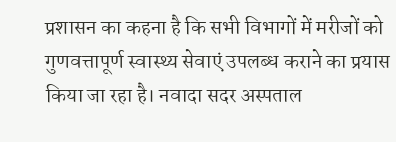प्रशासन का कहना है कि सभी विभागों में मरीजों को गुणवत्तापूर्ण स्वास्थ्य सेवाएं उपलब्ध कराने का प्रयास किया जा रहा है। नवादा सदर अस्पताल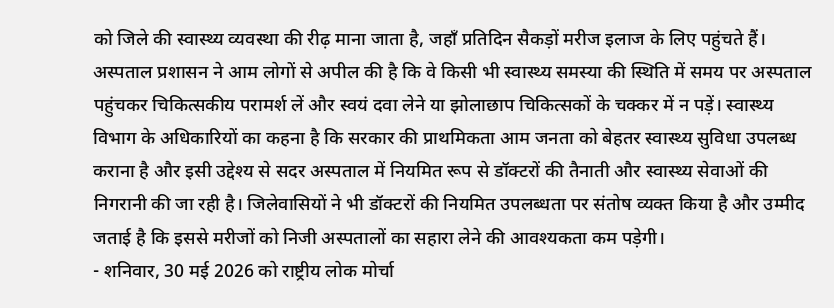को जिले की स्वास्थ्य व्यवस्था की रीढ़ माना जाता है, जहाँ प्रतिदिन सैकड़ों मरीज इलाज के लिए पहुंचते हैं। अस्पताल प्रशासन ने आम लोगों से अपील की है कि वे किसी भी स्वास्थ्य समस्या की स्थिति में समय पर अस्पताल पहुंचकर चिकित्सकीय परामर्श लें और स्वयं दवा लेने या झोलाछाप चिकित्सकों के चक्कर में न पड़ें। स्वास्थ्य विभाग के अधिकारियों का कहना है कि सरकार की प्राथमिकता आम जनता को बेहतर स्वास्थ्य सुविधा उपलब्ध कराना है और इसी उद्देश्य से सदर अस्पताल में नियमित रूप से डॉक्टरों की तैनाती और स्वास्थ्य सेवाओं की निगरानी की जा रही है। जिलेवासियों ने भी डॉक्टरों की नियमित उपलब्धता पर संतोष व्यक्त किया है और उम्मीद जताई है कि इससे मरीजों को निजी अस्पतालों का सहारा लेने की आवश्यकता कम पड़ेगी।
- शनिवार, 30 मई 2026 को राष्ट्रीय लोक मोर्चा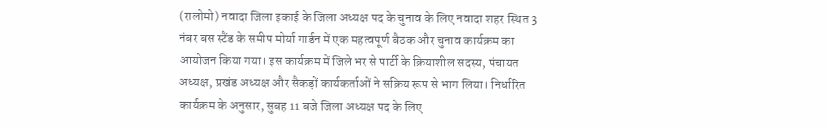(रालोमो) नवादा जिला इकाई के जिला अध्यक्ष पद के चुनाव के लिए नवादा शहर स्थित 3 नंबर बस स्टैंड के समीप मोर्या गार्डन में एक महत्वपूर्ण बैठक और चुनाव कार्यक्रम का आयोजन किया गया। इस कार्यक्रम में जिले भर से पार्टी के क्रियाशील सदस्य, पंचायत अध्यक्ष, प्रखंड अध्यक्ष और सैकड़ों कार्यकर्ताओं ने सक्रिय रूप से भाग लिया। निर्धारित कार्यक्रम के अनुसार, सुबह 11 बजे जिला अध्यक्ष पद के लिए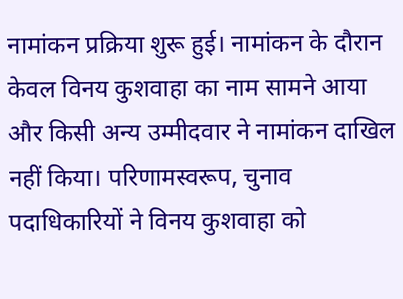नामांकन प्रक्रिया शुरू हुई। नामांकन के दौरान केवल विनय कुशवाहा का नाम सामने आया और किसी अन्य उम्मीदवार ने नामांकन दाखिल नहीं किया। परिणामस्वरूप, चुनाव पदाधिकारियों ने विनय कुशवाहा को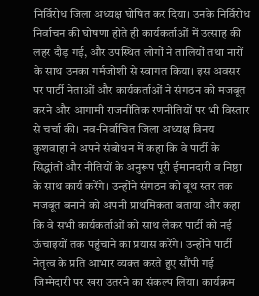निर्विरोध जिला अध्यक्ष घोषित कर दिया। उनके निर्विरोध निर्वाचन की घोषणा होते ही कार्यकर्ताओं में उत्साह की लहर दौड़ गई, और उपस्थित लोगों ने तालियों तथा नारों के साथ उनका गर्मजोशी से स्वागत किया। इस अवसर पर पार्टी नेताओं और कार्यकर्ताओं ने संगठन को मजबूत करने और आगामी राजनीतिक रणनीतियों पर भी विस्तार से चर्चा की। नव-निर्वाचित जिला अध्यक्ष विनय कुशवाहा ने अपने संबोधन में कहा कि वे पार्टी के सिद्धांतों और नीतियों के अनुरूप पूरी ईमानदारी व निष्ठा के साथ कार्य करेंगे। उन्होंने संगठन को बूथ स्तर तक मजबूत बनाने को अपनी प्राथमिकता बताया और कहा कि वे सभी कार्यकर्ताओं को साथ लेकर पार्टी को नई ऊंचाइयों तक पहुंचाने का प्रयास करेंगे। उन्होंने पार्टी नेतृत्व के प्रति आभार व्यक्त करते हुए सौंपी गई जिम्मेदारी पर खरा उतरने का संकल्प लिया। कार्यक्रम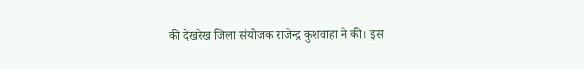की देखरेख जिला संयोजक राजेन्द्र कुशवाहा ने की। इस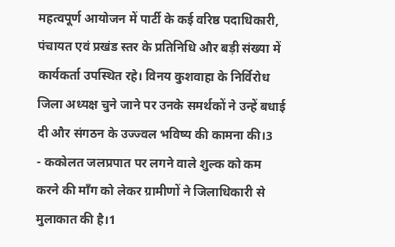महत्वपूर्ण आयोजन में पार्टी के कई वरिष्ठ पदाधिकारी, पंचायत एवं प्रखंड स्तर के प्रतिनिधि और बड़ी संख्या में कार्यकर्ता उपस्थित रहे। विनय कुशवाहा के निर्विरोध जिला अध्यक्ष चुने जाने पर उनके समर्थकों ने उन्हें बधाई दी और संगठन के उज्ज्वल भविष्य की कामना की।3
- ककोलत जलप्रपात पर लगने वाले शुल्क को कम करने की माँग को लेकर ग्रामीणों ने जिलाधिकारी से मुलाकात की है।1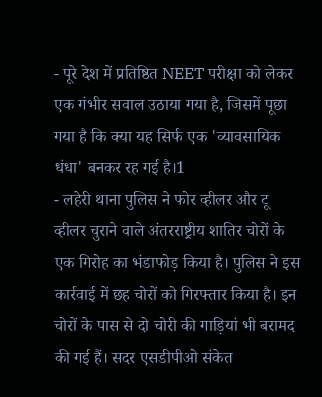- पूरे देश में प्रतिष्ठित NEET परीक्षा को लेकर एक गंभीर सवाल उठाया गया है, जिसमें पूछा गया है कि क्या यह सिर्फ एक 'व्यावसायिक धंधा' बनकर रह गई है।1
- लहेरी थाना पुलिस ने फोर व्हीलर और टू व्हीलर चुराने वाले अंतरराष्ट्रीय शातिर चोरों के एक गिरोह का भंडाफोड़ किया है। पुलिस ने इस कार्रवाई में छह चोरों को गिरफ्तार किया है। इन चोरों के पास से दो चोरी की गाड़ियां भी बरामद की गई हैं। सदर एसडीपीओ संकेत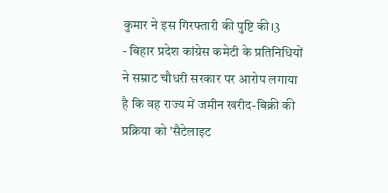कुमार ने इस गिरफ्तारी की पुष्टि की।3
- बिहार प्रदेश कांग्रेस कमेटी के प्रतिनिधियों ने सम्राट चौधरी सरकार पर आरोप लगाया है कि वह राज्य में जमीन खरीद-बिक्री की प्रक्रिया को 'सैटेलाइट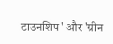टाउनशिप' और 'ग्रीन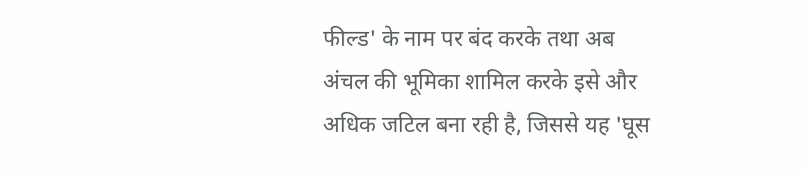फील्ड' के नाम पर बंद करके तथा अब अंचल की भूमिका शामिल करके इसे और अधिक जटिल बना रही है, जिससे यह 'घूस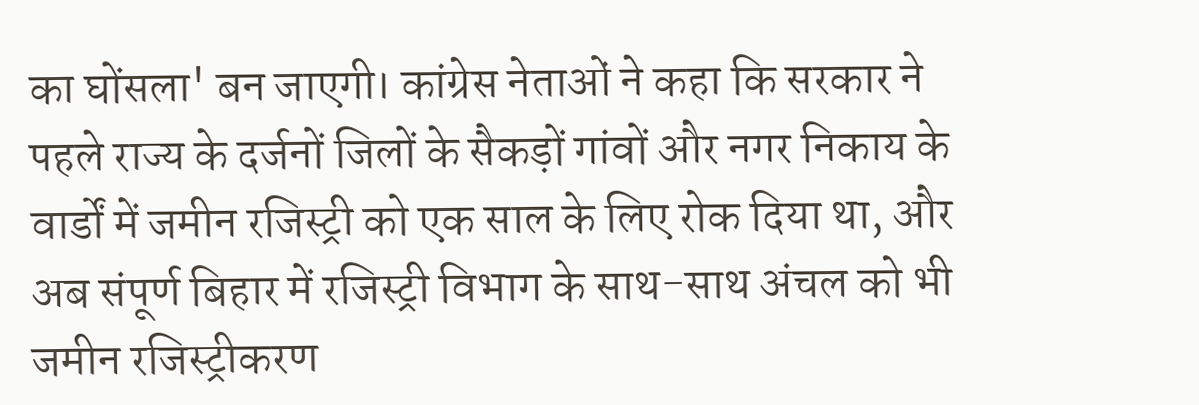का घोंसला' बन जाएगी। कांग्रेस नेताओं ने कहा कि सरकार ने पहले राज्य के दर्जनों जिलों के सैकड़ों गांवों और नगर निकाय के वार्डों में जमीन रजिस्ट्री को एक साल के लिए रोक दिया था, और अब संपूर्ण बिहार में रजिस्ट्री विभाग के साथ-साथ अंचल को भी जमीन रजिस्ट्रीकरण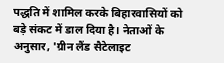पद्धति में शामिल करके बिहारवासियों को बड़े संकट में डाल दिया है। नेताओं के अनुसार, 'ग्रीन लैंड सैटेलाइट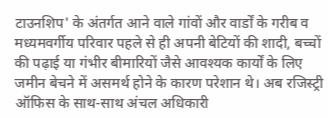टाउनशिप' के अंतर्गत आने वाले गांवों और वार्डों के गरीब व मध्यमवर्गीय परिवार पहले से ही अपनी बेटियों की शादी, बच्चों की पढ़ाई या गंभीर बीमारियों जैसे आवश्यक कार्यों के लिए जमीन बेचने में असमर्थ होने के कारण परेशान थे। अब रजिस्ट्री ऑफिस के साथ-साथ अंचल अधिकारी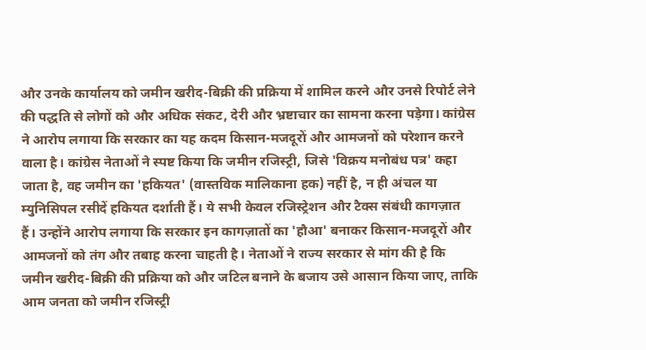और उनके कार्यालय को जमीन खरीद-बिक्री की प्रक्रिया में शामिल करने और उनसे रिपोर्ट लेने की पद्धति से लोगों को और अधिक संकट, देरी और भ्रष्टाचार का सामना करना पड़ेगा। कांग्रेस ने आरोप लगाया कि सरकार का यह कदम किसान-मजदूरों और आमजनों को परेशान करने वाला है। कांग्रेस नेताओं ने स्पष्ट किया कि जमीन रजिस्ट्री, जिसे 'विक्रय मनोबंध पत्र' कहा जाता है, वह जमीन का 'हकियत' (वास्तविक मालिकाना हक) नहीं है, न ही अंचल या म्युनिसिपल रसीदें हकियत दर्शाती हैं। ये सभी केवल रजिस्ट्रेशन और टैक्स संबंधी कागज़ात हैं। उन्होंने आरोप लगाया कि सरकार इन कागज़ातों का 'हौआ' बनाकर किसान-मजदूरों और आमजनों को तंग और तबाह करना चाहती है। नेताओं ने राज्य सरकार से मांग की है कि जमीन खरीद-बिक्री की प्रक्रिया को और जटिल बनाने के बजाय उसे आसान किया जाए, ताकि आम जनता को जमीन रजिस्ट्री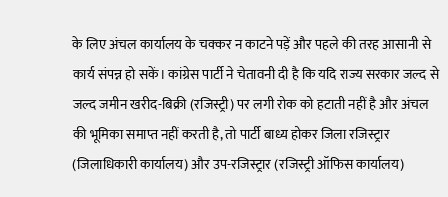के लिए अंचल कार्यालय के चक्कर न काटने पड़ें और पहले की तरह आसानी से कार्य संपन्न हो सकें। कांग्रेस पार्टी ने चेतावनी दी है कि यदि राज्य सरकार जल्द से जल्द जमीन खरीद-बिक्री (रजिस्ट्री) पर लगी रोक को हटाती नहीं है और अंचल की भूमिका समाप्त नहीं करती है, तो पार्टी बाध्य होकर जिला रजिस्ट्रार (जिलाधिकारी कार्यालय) और उप-रजिस्ट्रार (रजिस्ट्री ऑफिस कार्यालय)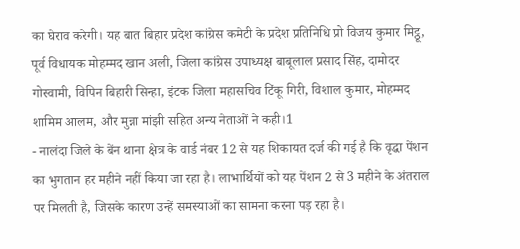का घेराव करेगी। यह बात बिहार प्रदेश कांग्रेस कमेटी के प्रदेश प्रतिनिधि प्रो विजय कुमार मिट्ठू, पूर्व विधायक मोहम्मद खान अली, जिला कांग्रेस उपाध्यक्ष बाबूलाल प्रसाद सिंह, दामोदर गोस्वामी, विपिन बिहारी सिन्हा, इंटक जिला महासचिव टिंकू गिरी, विशाल कुमार, मोहम्मद शामिम आलम, और मुन्ना मांझी सहित अन्य नेताओं ने कही।1
- नालंदा जिले के बेंन थाना क्षेत्र के वार्ड नंबर 12 से यह शिकायत दर्ज की गई है कि वृद्धा पेंशन का भुगतान हर महीने नहीं किया जा रहा है। लाभार्थियों को यह पेंशन 2 से 3 महीने के अंतराल पर मिलती है, जिसके कारण उन्हें समस्याओं का सामना करना पड़ रहा है।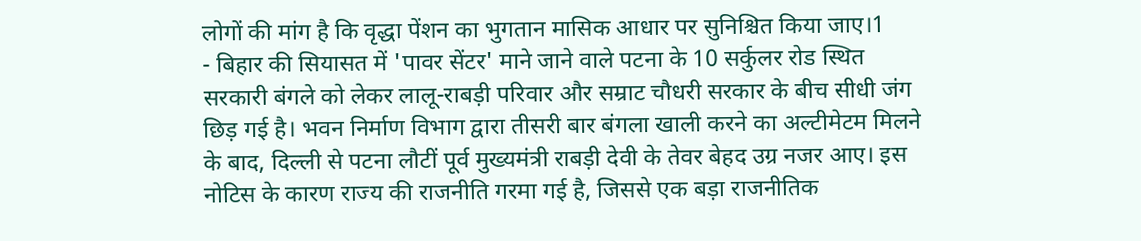लोगों की मांग है कि वृद्धा पेंशन का भुगतान मासिक आधार पर सुनिश्चित किया जाए।1
- बिहार की सियासत में 'पावर सेंटर' माने जाने वाले पटना के 10 सर्कुलर रोड स्थित सरकारी बंगले को लेकर लालू-राबड़ी परिवार और सम्राट चौधरी सरकार के बीच सीधी जंग छिड़ गई है। भवन निर्माण विभाग द्वारा तीसरी बार बंगला खाली करने का अल्टीमेटम मिलने के बाद, दिल्ली से पटना लौटीं पूर्व मुख्यमंत्री राबड़ी देवी के तेवर बेहद उग्र नजर आए। इस नोटिस के कारण राज्य की राजनीति गरमा गई है, जिससे एक बड़ा राजनीतिक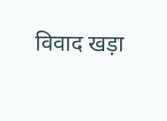विवाद खड़ा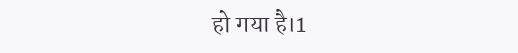हो गया है।1